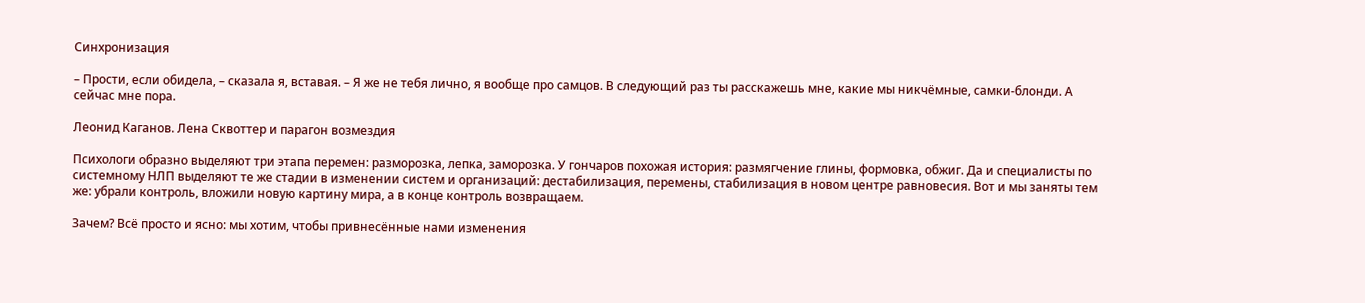Синхронизация

– Прости, если обидела, – сказала я, вставая. – Я же не тебя лично, я вообще про самцов. В следующий раз ты расскажешь мне, какие мы никчёмные, самки-блонди. А сейчас мне пора.

Леонид Каганов. Лена Сквоттер и парагон возмездия

Психологи образно выделяют три этапа перемен: разморозка, лепка, заморозка. У гончаров похожая история: размягчение глины, формовка, обжиг. Да и специалисты по системному НЛП выделяют те же стадии в изменении систем и организаций: дестабилизация, перемены, стабилизация в новом центре равновесия. Вот и мы заняты тем же: убрали контроль, вложили новую картину мира, а в конце контроль возвращаем.

Зачем? Всё просто и ясно: мы хотим, чтобы привнесённые нами изменения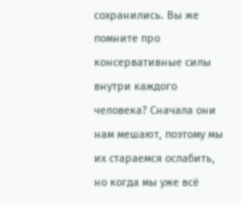сохранились. Вы же помните про консервативные силы внутри каждого человека? Сначала они нам мешают, поэтому мы их стараемся ослабить, но когда мы уже всё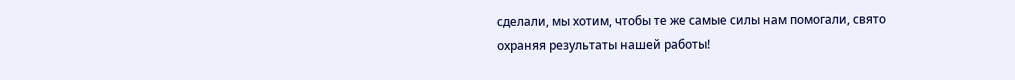сделали, мы хотим, чтобы те же самые силы нам помогали, свято охраняя результаты нашей работы!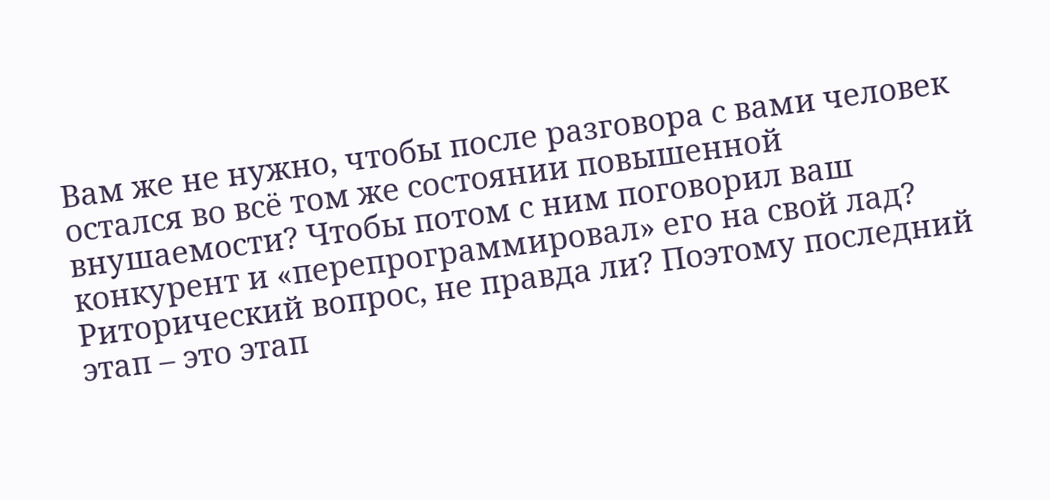Вам же не нужно, чтобы после разговора с вами человек остался во всё том же состоянии повышенной внушаемости? Чтобы потом с ним поговорил ваш конкурент и «перепрограммировал» его на свой лад? Риторический вопрос, не правда ли? Поэтому последний этап – это этап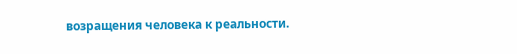возращения человека к реальности.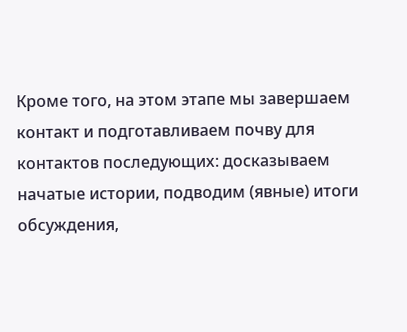Кроме того, на этом этапе мы завершаем контакт и подготавливаем почву для контактов последующих: досказываем начатые истории, подводим (явные) итоги обсуждения,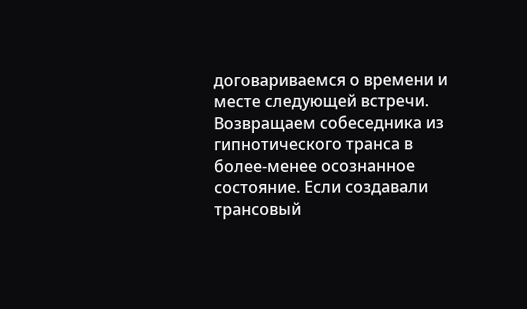договариваемся о времени и месте следующей встречи. Возвращаем собеседника из гипнотического транса в более-менее осознанное состояние. Если создавали трансовый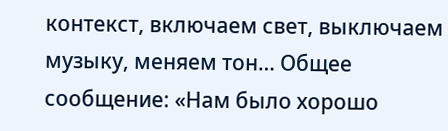контекст, включаем свет, выключаем музыку, меняем тон… Общее сообщение: «Нам было хорошо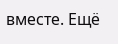вместе. Ещё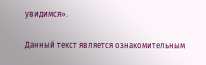увидимся».

Данный текст является ознакомительным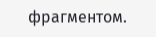фрагментом.